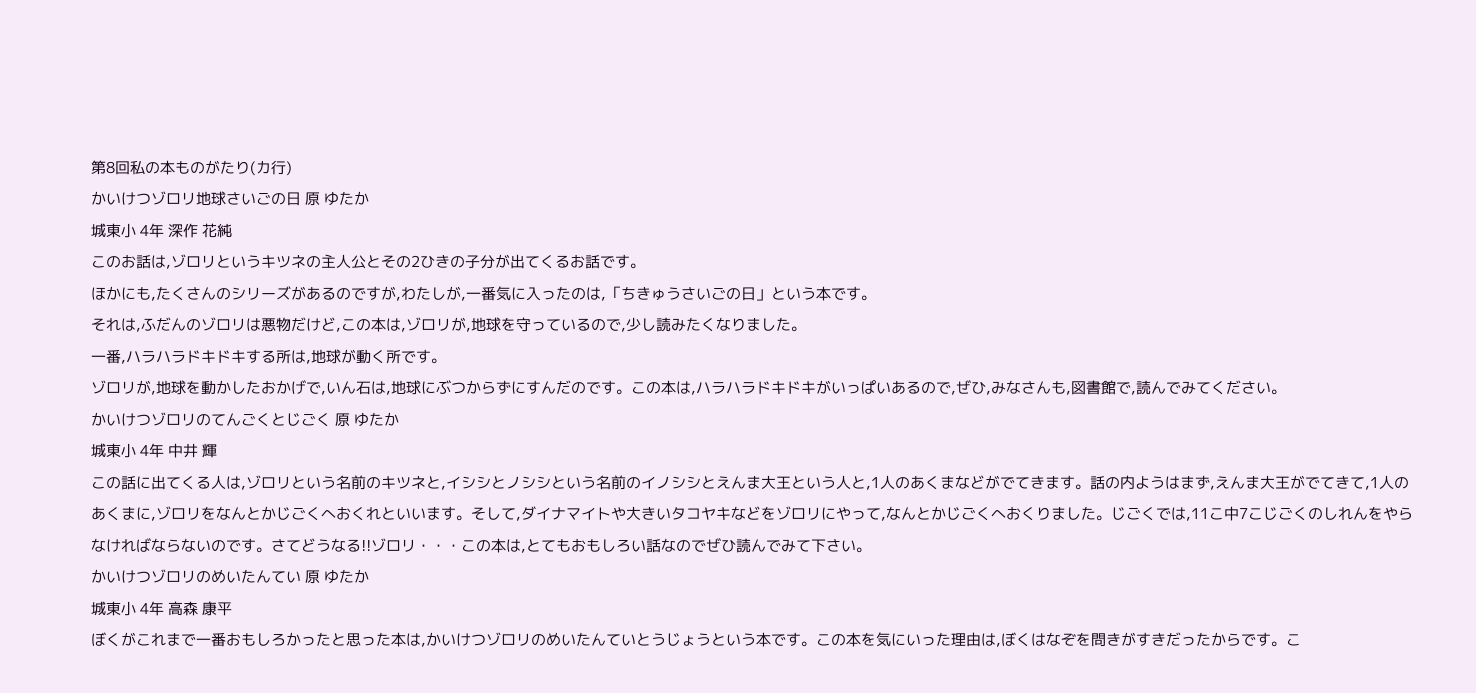第8回私の本ものがたり(カ行)
かいけつゾロリ地球さいごの日 原 ゆたか
城東小 4年 深作 花純
このお話は,ゾロリというキツネの主人公とその2ひきの子分が出てくるお話です。
ほかにも,たくさんのシリーズがあるのですが,わたしが,一番気に入ったのは,「ちきゅうさいごの日」という本です。
それは,ふだんのゾロリは悪物だけど,この本は,ゾロリが,地球を守っているので,少し読みたくなりました。
一番,ハラハラドキドキする所は,地球が動く所です。
ゾロリが,地球を動かしたおかげで,いん石は,地球にぶつからずにすんだのです。この本は,ハラハラドキドキがいっぱいあるので,ぜひ,みなさんも,図書館で,読んでみてください。
かいけつゾロリのてんごくとじごく 原 ゆたか
城東小 4年 中井 輝
この話に出てくる人は,ゾロリという名前のキツネと,イシシとノシシという名前のイノシシとえんま大王という人と,1人のあくまなどがでてきます。話の内ようはまず,えんま大王がでてきて,1人のあくまに,ゾロリをなんとかじごくへおくれといいます。そして,ダイナマイトや大きいタコヤキなどをゾロリにやって,なんとかじごくへおくりました。じごくでは,11こ中7こじごくのしれんをやらなければならないのです。さてどうなる!!ゾロリ・・・この本は,とてもおもしろい話なのでぜひ読んでみて下さい。
かいけつゾロリのめいたんてい 原 ゆたか
城東小 4年 高森 康平
ぼくがこれまで一番おもしろかったと思った本は,かいけつゾロリのめいたんていとうじょうという本です。この本を気にいった理由は,ぼくはなぞを問きがすきだったからです。こ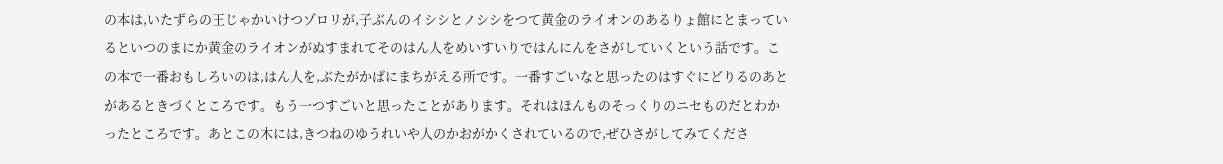の本は,いたずらの王じゃかいけつゾロリが,子ぶんのイシシとノシシをつて黄金のライオンのあるりょ館にとまっているといつのまにか黄金のライオンがぬすまれてそのはん人をめいすいりではんにんをさがしていくという話です。この本で一番おもしろいのは,はん人を,ぶたがかばにまちがえる所です。一番すごいなと思ったのはすぐにどりるのあとがあるときづくところです。もう一つすごいと思ったことがあります。それはほんものそっくりのニセものだとわかったところです。あとこの木には,きつねのゆうれいや人のかおがかくされているので,ぜひさがしてみてくださ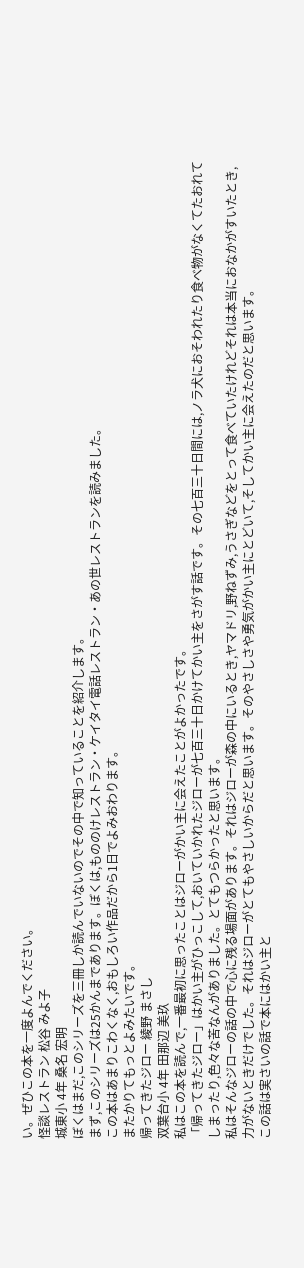い。ぜひこの本を一度よんでください。
怪談レストラン 松谷 みよ子
城東小 4年 桑名 宏明
ぼくはまだ,このシリーズを三冊しか読んでいないのでその中で知っていることを紹介します。
まず,このシリーズは25かんまであります。ぼくは,もののけレストラン・ケイタイ電話レストラン・あの世レストランを読みました。
この本はあまりこわくなく,おもしろい作品だから1日でよみおわります。
またかりてもっとよみたいです。
帰ってきたジロー 綾野 まさし
双葉台小 4年 田那辺 美玖
私はこの本を読んで,一番最初に思ったことはジローがかい主に会えたことがよかったです。
「帰ってきたジロー」はかい主がひっこして,おいていかれたジローが七百三十日かけてかい主をさがす話です。その七百三十日間には,ノラ犬におそわれたり食べ物がなくてたおれてしまったり,色々な苦なんがありました。とてもつらかったと思います。
私はそんなジローの話の中で心に残る場面があります。それはジローが森の中にいるとき,ヤマドリ,野ねずみ,うさぎなどをとって食べていたけれどそれは本当におなかがすいたとき,力がないときだけでした。それはジローがとてもやさしいからだと思います。そのやさしさや勇気がかい主にとどいて,そしてかい主に会えたのだと思います。
この話は実さいの話で本にはかい主と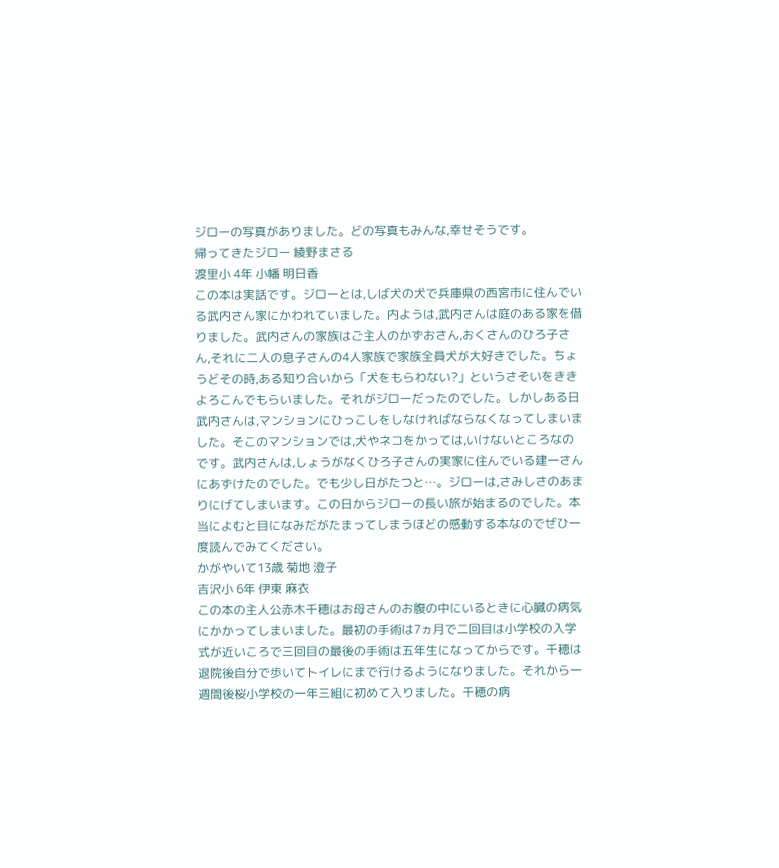ジローの写真がありました。どの写真もみんな,幸せそうです。
帰ってきたジロー 綾野まさる
渡里小 4年 小幡 明日香
この本は実話です。ジローとは,しば犬の犬で兵庫県の西宮市に住んでいる武内さん家にかわれていました。内ようは,武内さんは庭のある家を借りました。武内さんの家族はご主人のかずおさん,おくさんのひろ子さん,それに二人の息子さんの4人家族で家族全員犬が大好きでした。ちょうどその時,ある知り合いから「犬をもらわない?」というさそいをききよろこんでもらいました。それがジローだったのでした。しかしある日武内さんは,マンションにひっこしをしなければならなくなってしまいました。そこのマンションでは,犬やネコをかっては,いけないところなのです。武内さんは,しょうがなくひろ子さんの実家に住んでいる建一さんにあずけたのでした。でも少し日がたつと…。ジローは,さみしさのあまりにげてしまいます。この日からジローの長い旅が始まるのでした。本当によむと目になみだがたまってしまうほどの感動する本なのでぜひ一度読んでみてください。
かがやいて13歳 菊地 澄子
吉沢小 6年 伊東 麻衣
この本の主人公赤木千穂はお母さんのお腹の中にいるときに心臓の病気にかかってしまいました。最初の手術は7ヵ月で二回目は小学校の入学式が近いころで三回目の最後の手術は五年生になってからです。千穂は退院後自分で歩いてトイレにまで行けるようになりました。それから一週間後桜小学校の一年三組に初めて入りました。千穂の病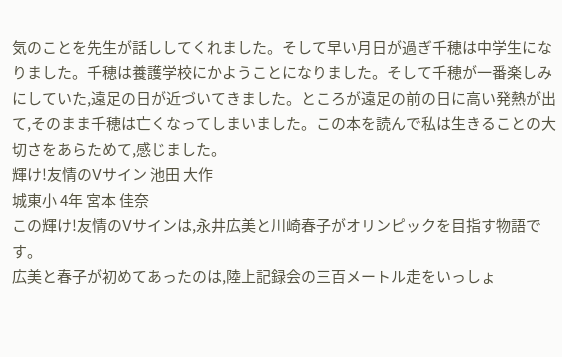気のことを先生が話ししてくれました。そして早い月日が過ぎ千穂は中学生になりました。千穂は養護学校にかようことになりました。そして千穂が一番楽しみにしていた,遠足の日が近づいてきました。ところが遠足の前の日に高い発熱が出て,そのまま千穂は亡くなってしまいました。この本を読んで私は生きることの大切さをあらためて,感じました。
輝け!友情のVサイン 池田 大作
城東小 4年 宮本 佳奈
この輝け!友情のVサインは,永井広美と川崎春子がオリンピックを目指す物語です。
広美と春子が初めてあったのは,陸上記録会の三百メートル走をいっしょ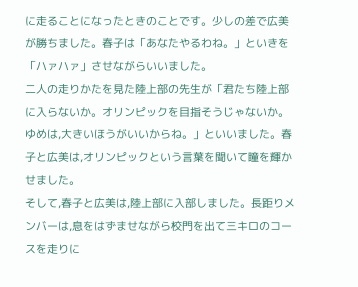に走ることになったときのことです。少しの差で広美が勝ちました。春子は「あなたやるわね。」といきを「ハァハァ」させながらいいました。
二人の走りかたを見た陸上部の先生が「君たち陸上部に入らないか。オリンピックを目指そうじゃないか。ゆめは,大きいほうがいいからね。」といいました。春子と広美は,オリンピックという言葉を聞いて瞳を輝かせました。
そして,春子と広美は,陸上部に入部しました。長距りメンバーは,息をはずませながら校門を出て三キロのコースを走りに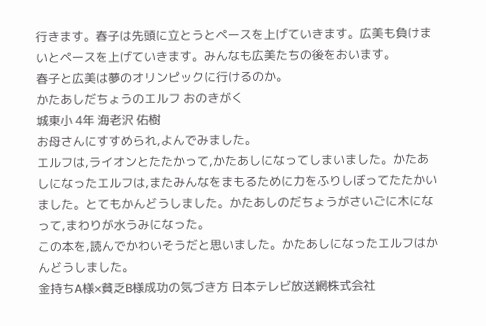行きます。春子は先頭に立とうとペースを上げていきます。広美も負けまいとペースを上げていきます。みんなも広美たちの後をおいます。
春子と広美は夢のオリンピックに行けるのか。
かたあしだちょうのエルフ おのきがく
城東小 4年 海老沢 佑樹
お母さんにすすめられ,よんでみました。
エルフは,ライオンとたたかって,かたあしになってしまいました。かたあしになったエルフは,またみんなをまもるために力をふりしぼってたたかいました。とてもかんどうしました。かたあしのだちょうがさいごに木になって,まわりが水うみになった。
この本を,読んでかわいそうだと思いました。かたあしになったエルフはかんどうしました。
金持ちA様×貧乏B様成功の気づき方 日本テレビ放送網株式会社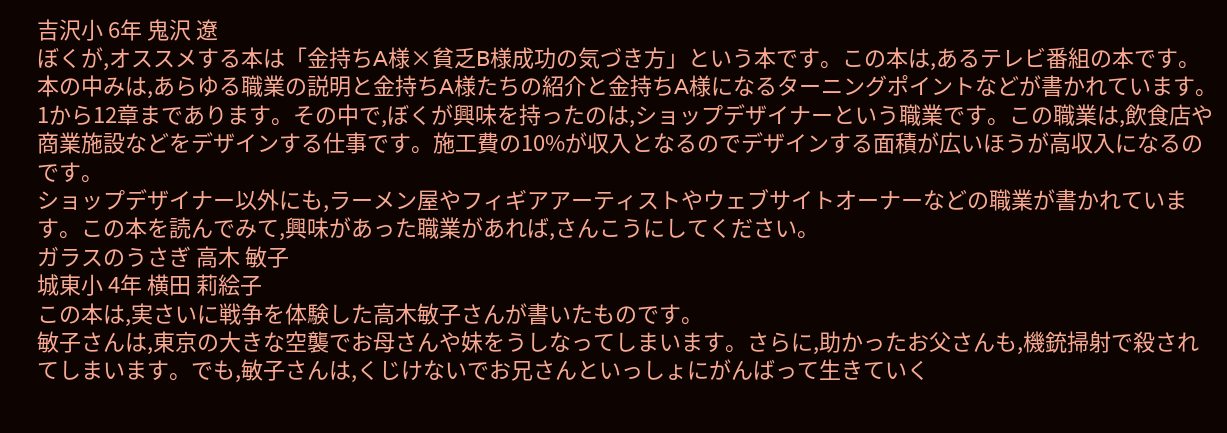吉沢小 6年 鬼沢 遼
ぼくが,オススメする本は「金持ちA様×貧乏B様成功の気づき方」という本です。この本は,あるテレビ番組の本です。本の中みは,あらゆる職業の説明と金持ちA様たちの紹介と金持ちA様になるターニングポイントなどが書かれています。1から12章まであります。その中で,ぼくが興味を持ったのは,ショップデザイナーという職業です。この職業は,飲食店や商業施設などをデザインする仕事です。施工費の10%が収入となるのでデザインする面積が広いほうが高収入になるのです。
ショップデザイナー以外にも,ラーメン屋やフィギアアーティストやウェブサイトオーナーなどの職業が書かれています。この本を読んでみて,興味があった職業があれば,さんこうにしてください。
ガラスのうさぎ 高木 敏子
城東小 4年 横田 莉絵子
この本は,実さいに戦争を体験した高木敏子さんが書いたものです。
敏子さんは,東京の大きな空襲でお母さんや妹をうしなってしまいます。さらに,助かったお父さんも,機銃掃射で殺されてしまいます。でも,敏子さんは,くじけないでお兄さんといっしょにがんばって生きていく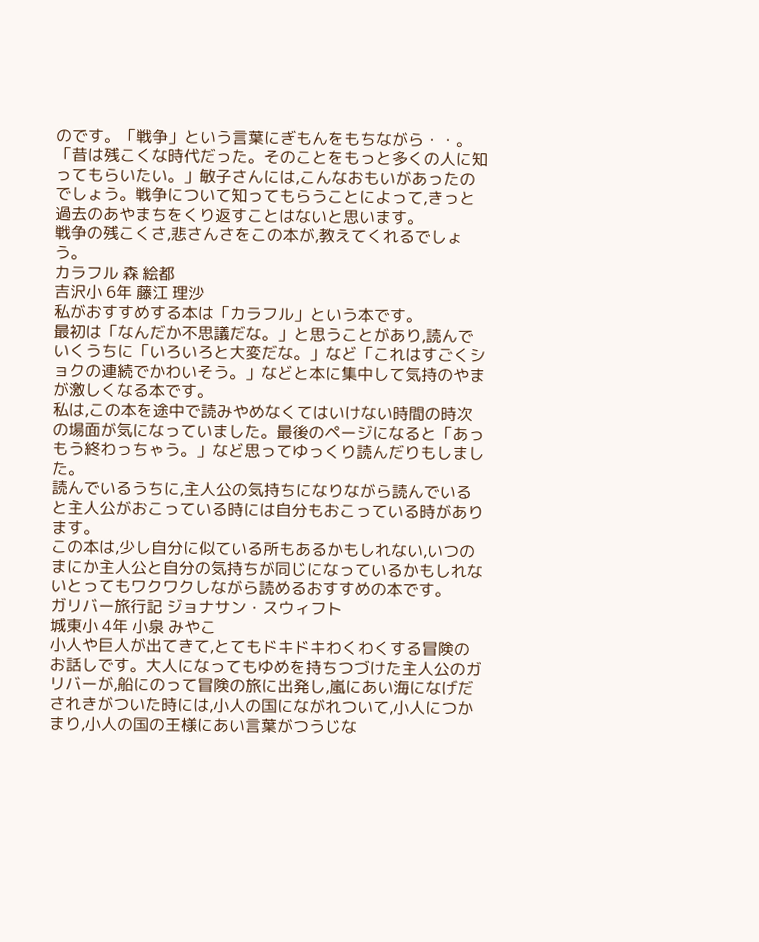のです。「戦争」という言葉にぎもんをもちながら・・。
「昔は残こくな時代だった。そのことをもっと多くの人に知ってもらいたい。」敏子さんには,こんなおもいがあったのでしょう。戦争について知ってもらうことによって,きっと過去のあやまちをくり返すことはないと思います。
戦争の残こくさ,悲さんさをこの本が,教えてくれるでしょう。
カラフル 森 絵都
吉沢小 6年 藤江 理沙
私がおすすめする本は「カラフル」という本です。
最初は「なんだか不思議だな。」と思うことがあり,読んでいくうちに「いろいろと大変だな。」など「これはすごくショクの連続でかわいそう。」などと本に集中して気持のやまが激しくなる本です。
私は,この本を途中で読みやめなくてはいけない時間の時次の場面が気になっていました。最後のページになると「あっもう終わっちゃう。」など思ってゆっくり読んだりもしました。
読んでいるうちに,主人公の気持ちになりながら読んでいると主人公がおこっている時には自分もおこっている時があります。
この本は,少し自分に似ている所もあるかもしれない,いつのまにか主人公と自分の気持ちが同じになっているかもしれないとってもワクワクしながら読めるおすすめの本です。
ガリバー旅行記 ジョナサン・スウィフト
城東小 4年 小泉 みやこ
小人や巨人が出てきて,とてもドキドキわくわくする冒険のお話しです。大人になってもゆめを持ちつづけた主人公のガリバーが,船にのって冒険の旅に出発し,嵐にあい海になげだされきがついた時には,小人の国にながれついて,小人につかまり,小人の国の王様にあい言葉がつうじな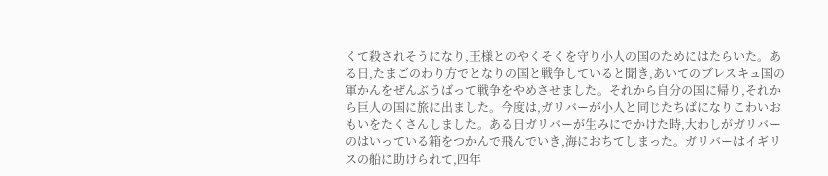くて殺されそうになり,王様とのやくそくを守り小人の国のためにはたらいた。ある日,たまごのわり方でとなりの国と戦争していると聞き,あいてのブレスキュ国の軍かんをぜんぶうばって戦争をやめさせました。それから自分の国に帰り,それから巨人の国に旅に出ました。今度は,ガリバーが小人と同じたちばになりこわいおもいをたくさんしました。ある日ガリバーが生みにでかけた時,大わしがガリバーのはいっている箱をつかんで飛んでいき,海におちてしまった。ガリバーはイギリスの船に助けられて,四年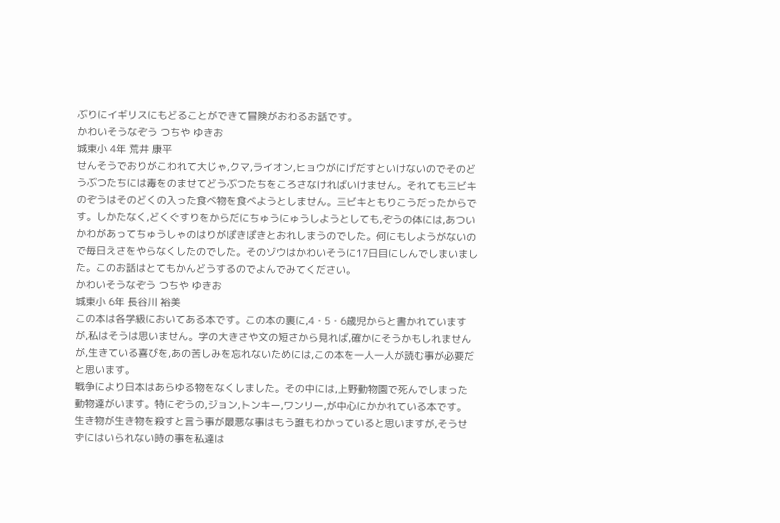ぶりにイギリスにもどることができて冒険がおわるお話です。
かわいそうなぞう つちや ゆきお
城東小 4年 荒井 康平
せんそうでおりがこわれて大じゃ,クマ,ライオン,ヒョウがにげだすといけないのでそのどうぶつたちには毒をのませてどうぶつたちをころさなければいけません。それても三ビキのぞうはそのどくの入った食べ物を食べようとしません。三ビキともりこうだったからです。しかたなく,どくぐすりをからだにちゅうにゅうしようとしても,ぞうの体には,あついかわがあってちゅうしゃのはりがぽきぽきとおれしまうのでした。何にもしようがないので毎日えさをやらなくしたのでした。そのゾウはかわいそうに17日目にしんでしまいました。このお話はとてもかんどうするのでよんでみてください。
かわいそうなぞう つちや ゆきお
城東小 6年 長谷川 裕美
この本は各学級においてある本です。この本の裏に,4・5・6歳児からと書かれていますが,私はそうは思いません。字の大きさや文の短さから見れば,確かにそうかもしれませんが,生きている喜びを,あの苦しみを忘れないためには,この本を一人一人が読む事が必要だと思います。
戦争により日本はあらゆる物をなくしました。その中には,上野動物園で死んでしまった動物達がいます。特にぞうの,ジョン,トンキー,ワンリー,が中心にかかれている本です。
生き物が生き物を殺すと言う事が最悪な事はもう誰もわかっていると思いますが,そうせずにはいられない時の事を私達は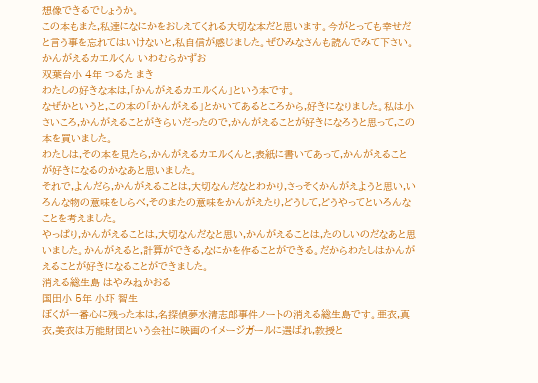想像できるでしょうか。
この本もまた,私達になにかをおしえてくれる大切な本だと思います。今がとっても幸せだと言う事を忘れてはいけないと,私自信が感じました。ぜひみなさんも読んでみて下さい。
かんがえるカエルくん いわむらかずお
双葉台小 4年 つるた まき
わたしの好きな本は,「かんがえるカエルくん」という本です。
なぜかというと,この本の「かんがえる」とかいてあるところから,好きになりました。私は小さいころ,かんがえることがきらいだったので,かんがえることが好きになろうと思って,この本を買いました。
わたしは,その本を見たら,かんがえるカエルくんと,表紙に書いてあって,かんがえることが好きになるのかなあと思いました。
それで,よんだら,かんがえることは,大切なんだなとわかり,さっそくかんがえようと思い,いろんな物の意味をしらべ,そのまたの意味をかんがえたり,どうして,どうやってといろんなことを考えました。
やっぱり,かんがえることは,大切なんだなと思い,かんがえることは,たのしいのだなあと思いました。かんがえると,計算ができる,なにかを作ることができる。だからわたしはかんがえることが好きになることができました。
消える総生島 はやみねかおる
国田小 5年 小圷 智生
ぼくが一番心に残った本は,名探偵夢水清志郎事件ノートの消える総生島です。亜衣,真衣,美衣は万能財団という会社に映画のイメージガールに選ばれ,教授と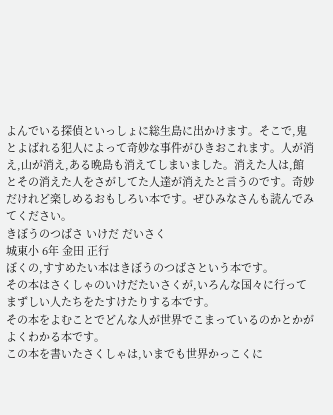よんでいる探偵といっしょに総生島に出かけます。そこで,鬼とよばれる犯人によって奇妙な事件がひきおこれます。人が消え,山が消え,ある晩島も消えてしまいました。消えた人は,館とその消えた人をさがしてた人達が消えたと言うのです。奇妙だけれど楽しめるおもしろい本です。ぜひみなさんも読んでみてください。
きぼうのつばさ いけだ だいさく
城東小 6年 金田 正行
ぼくの,すすめたい本はきぼうのつばさという本です。
その本はさくしゃのいけだたいさくが,いろんな国々に行ってまずしい人たちをたすけたりする本です。
その本をよむことでどんな人が世界でこまっているのかとかがよくわかる本です。
この本を書いたさくしゃは,いまでも世界かっこくに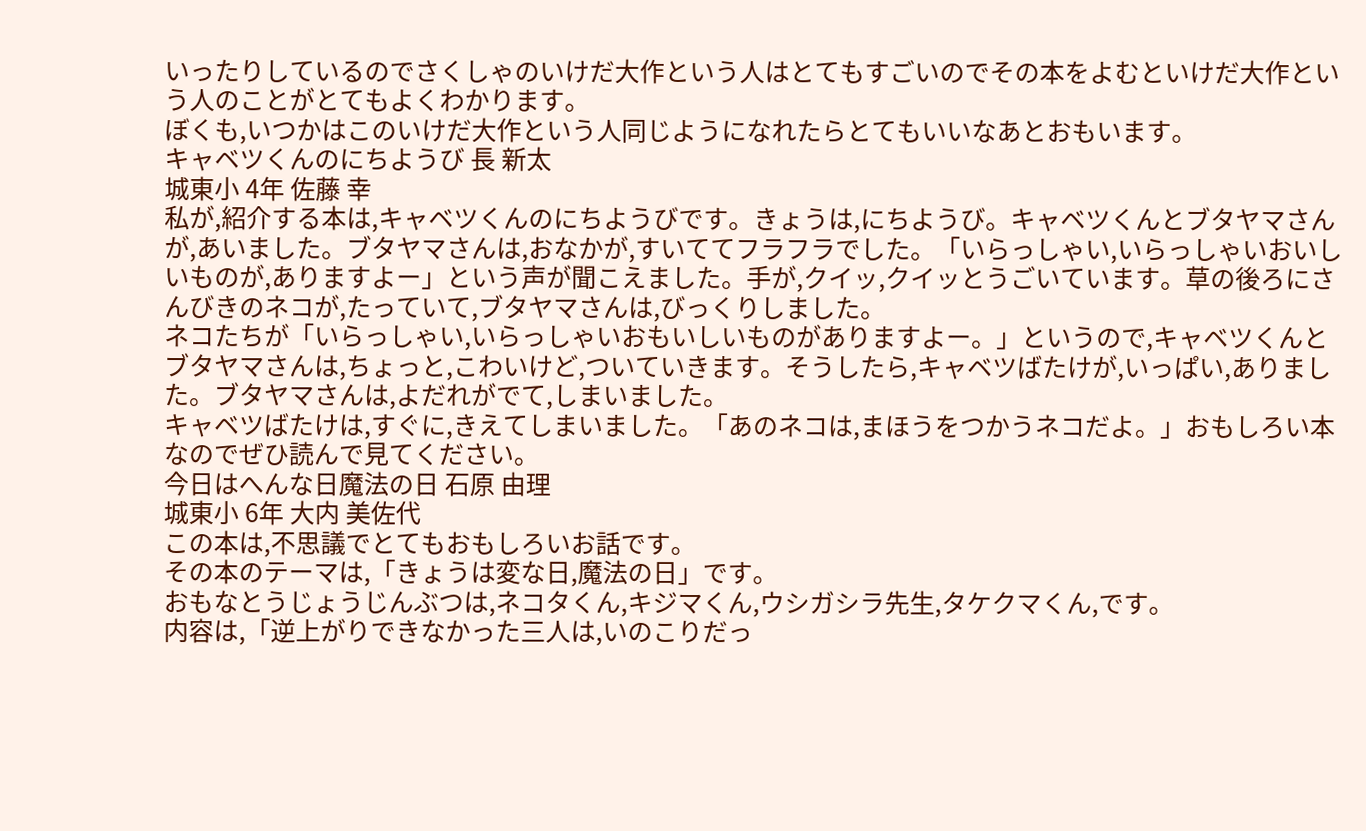いったりしているのでさくしゃのいけだ大作という人はとてもすごいのでその本をよむといけだ大作という人のことがとてもよくわかります。
ぼくも,いつかはこのいけだ大作という人同じようになれたらとてもいいなあとおもいます。
キャベツくんのにちようび 長 新太
城東小 4年 佐藤 幸
私が,紹介する本は,キャベツくんのにちようびです。きょうは,にちようび。キャベツくんとブタヤマさんが,あいました。ブタヤマさんは,おなかが,すいててフラフラでした。「いらっしゃい,いらっしゃいおいしいものが,ありますよー」という声が聞こえました。手が,クイッ,クイッとうごいています。草の後ろにさんびきのネコが,たっていて,ブタヤマさんは,びっくりしました。
ネコたちが「いらっしゃい,いらっしゃいおもいしいものがありますよー。」というので,キャベツくんとブタヤマさんは,ちょっと,こわいけど,ついていきます。そうしたら,キャベツばたけが,いっぱい,ありました。ブタヤマさんは,よだれがでて,しまいました。
キャベツばたけは,すぐに,きえてしまいました。「あのネコは,まほうをつかうネコだよ。」おもしろい本なのでぜひ読んで見てください。
今日はへんな日魔法の日 石原 由理
城東小 6年 大内 美佐代
この本は,不思議でとてもおもしろいお話です。
その本のテーマは,「きょうは変な日,魔法の日」です。
おもなとうじょうじんぶつは,ネコタくん,キジマくん,ウシガシラ先生,タケクマくん,です。
内容は,「逆上がりできなかった三人は,いのこりだっ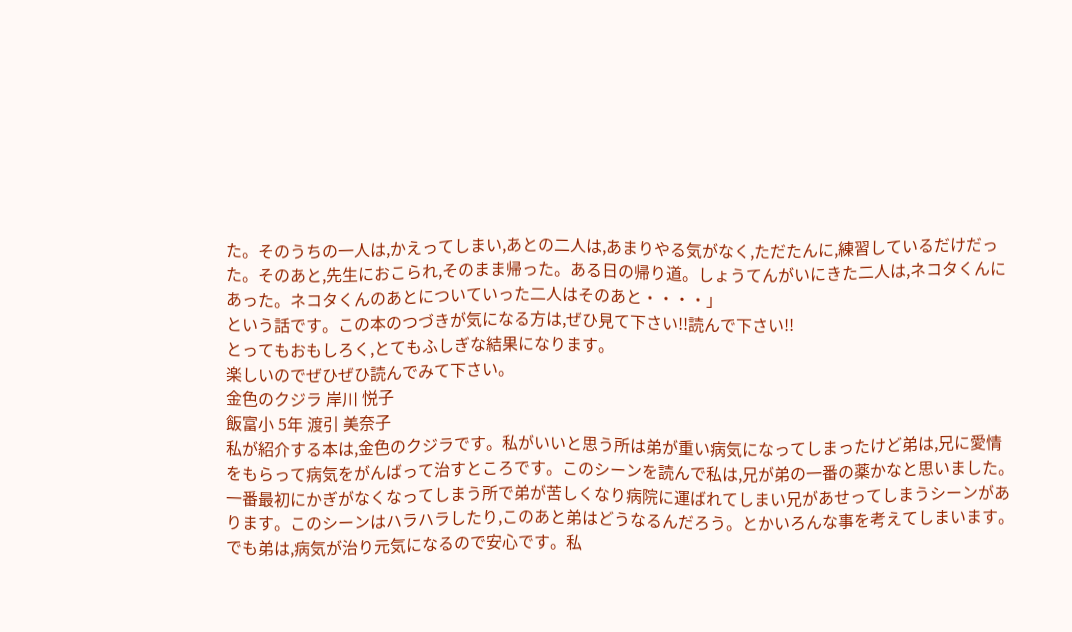た。そのうちの一人は,かえってしまい,あとの二人は,あまりやる気がなく,ただたんに,練習しているだけだった。そのあと,先生におこられ,そのまま帰った。ある日の帰り道。しょうてんがいにきた二人は,ネコタくんにあった。ネコタくんのあとについていった二人はそのあと・・・・」
という話です。この本のつづきが気になる方は,ぜひ見て下さい!!読んで下さい!!
とってもおもしろく,とてもふしぎな結果になります。
楽しいのでぜひぜひ読んでみて下さい。
金色のクジラ 岸川 悦子
飯富小 5年 渡引 美奈子
私が紹介する本は,金色のクジラです。私がいいと思う所は弟が重い病気になってしまったけど弟は,兄に愛情をもらって病気をがんばって治すところです。このシーンを読んで私は,兄が弟の一番の薬かなと思いました。
一番最初にかぎがなくなってしまう所で弟が苦しくなり病院に運ばれてしまい兄があせってしまうシーンがあります。このシーンはハラハラしたり,このあと弟はどうなるんだろう。とかいろんな事を考えてしまいます。でも弟は,病気が治り元気になるので安心です。私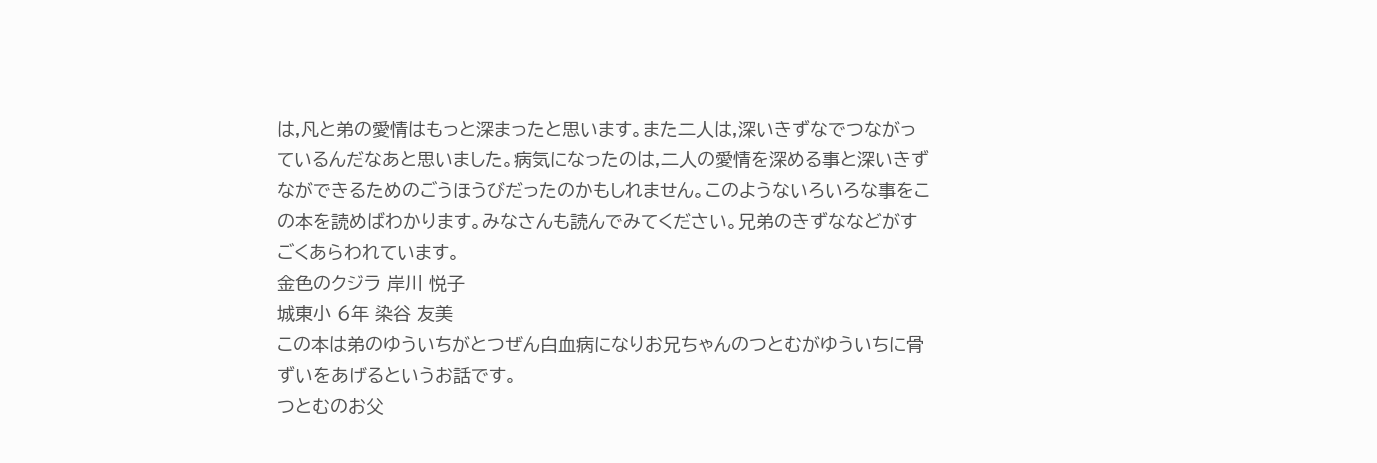は,凡と弟の愛情はもっと深まったと思います。また二人は,深いきずなでつながっているんだなあと思いました。病気になったのは,二人の愛情を深める事と深いきずなができるためのごうほうびだったのかもしれません。このようないろいろな事をこの本を読めばわかります。みなさんも読んでみてください。兄弟のきずななどがすごくあらわれています。
金色のクジラ 岸川 悦子
城東小 6年 染谷 友美
この本は弟のゆういちがとつぜん白血病になりお兄ちゃんのつとむがゆういちに骨ずいをあげるというお話です。
つとむのお父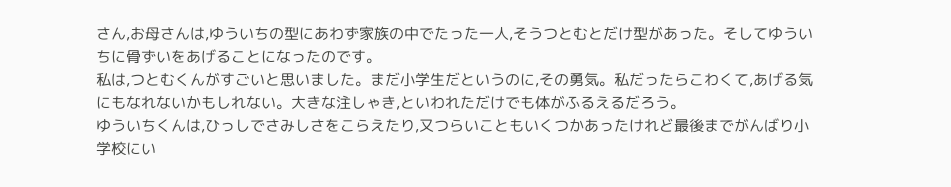さん,お母さんは,ゆういちの型にあわず家族の中でたった一人,そうつとむとだけ型があった。そしてゆういちに骨ずいをあげることになったのです。
私は,つとむくんがすごいと思いました。まだ小学生だというのに,その勇気。私だったらこわくて,あげる気にもなれないかもしれない。大きな注しゃき,といわれただけでも体がふるえるだろう。
ゆういちくんは,ひっしでさみしさをこらえたり,又つらいこともいくつかあったけれど最後までがんばり小学校にい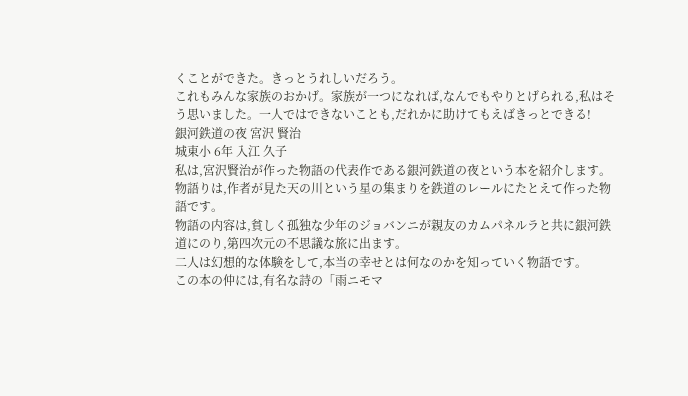くことができた。きっとうれしいだろう。
これもみんな家族のおかげ。家族が一つになれば,なんでもやりとげられる,私はそう思いました。一人ではできないことも,だれかに助けてもえばきっとできる!
銀河鉄道の夜 宮沢 賢治
城東小 6年 入江 久子
私は,宮沢賢治が作った物語の代表作である銀河鉄道の夜という本を紹介します。
物語りは,作者が見た天の川という星の集まりを鉄道のレールにたとえて作った物語です。
物語の内容は,貧しく孤独な少年のジョバンニが親友のカムパネルラと共に銀河鉄道にのり,第四次元の不思議な旅に出ます。
二人は幻想的な体験をして,本当の幸せとは何なのかを知っていく物語です。
この本の仲には,有名な詩の「雨ニモマ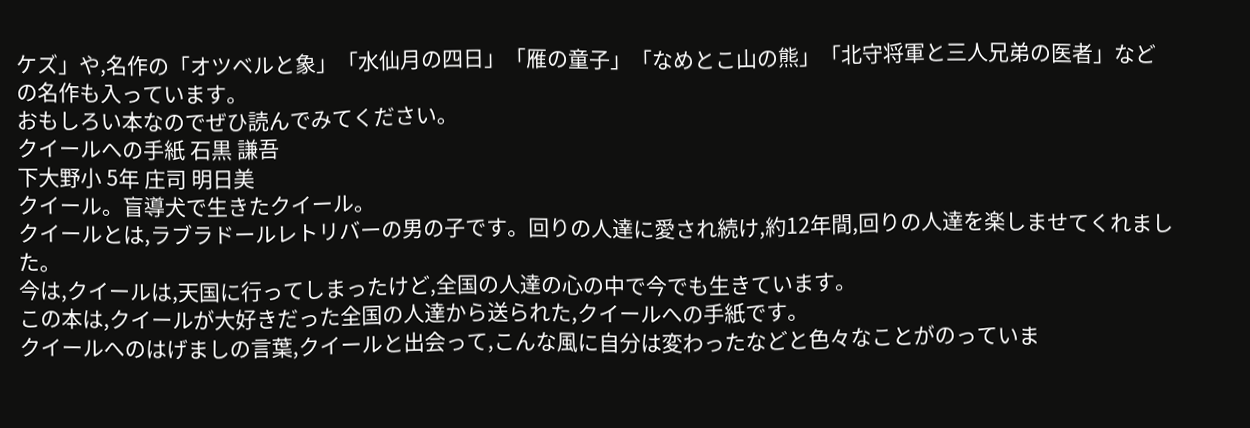ケズ」や,名作の「オツベルと象」「水仙月の四日」「雁の童子」「なめとこ山の熊」「北守将軍と三人兄弟の医者」などの名作も入っています。
おもしろい本なのでぜひ読んでみてください。
クイールへの手紙 石黒 謙吾
下大野小 5年 庄司 明日美
クイール。盲導犬で生きたクイール。
クイールとは,ラブラドールレトリバーの男の子です。回りの人達に愛され続け,約12年間,回りの人達を楽しませてくれました。
今は,クイールは,天国に行ってしまったけど,全国の人達の心の中で今でも生きています。
この本は,クイールが大好きだった全国の人達から送られた,クイールへの手紙です。
クイールへのはげましの言葉,クイールと出会って,こんな風に自分は変わったなどと色々なことがのっていま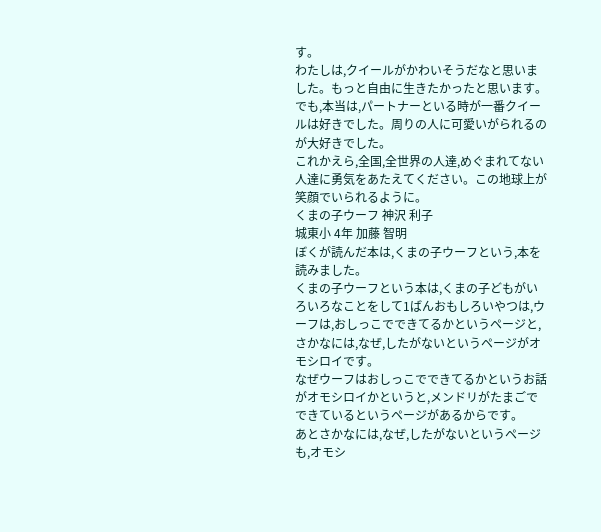す。
わたしは,クイールがかわいそうだなと思いました。もっと自由に生きたかったと思います。でも,本当は,パートナーといる時が一番クイールは好きでした。周りの人に可愛いがられるのが大好きでした。
これかえら,全国,全世界の人達,めぐまれてない人達に勇気をあたえてください。この地球上が笑顔でいられるように。
くまの子ウーフ 神沢 利子
城東小 4年 加藤 智明
ぼくが読んだ本は,くまの子ウーフという,本を読みました。
くまの子ウーフという本は,くまの子どもがいろいろなことをして1ばんおもしろいやつは,ウーフは,おしっこでできてるかというページと,さかなには,なぜ,したがないというページがオモシロイです。
なぜウーフはおしっこでできてるかというお話がオモシロイかというと,メンドリがたまごでできているというページがあるからです。
あとさかなには,なぜ,したがないというページも,オモシ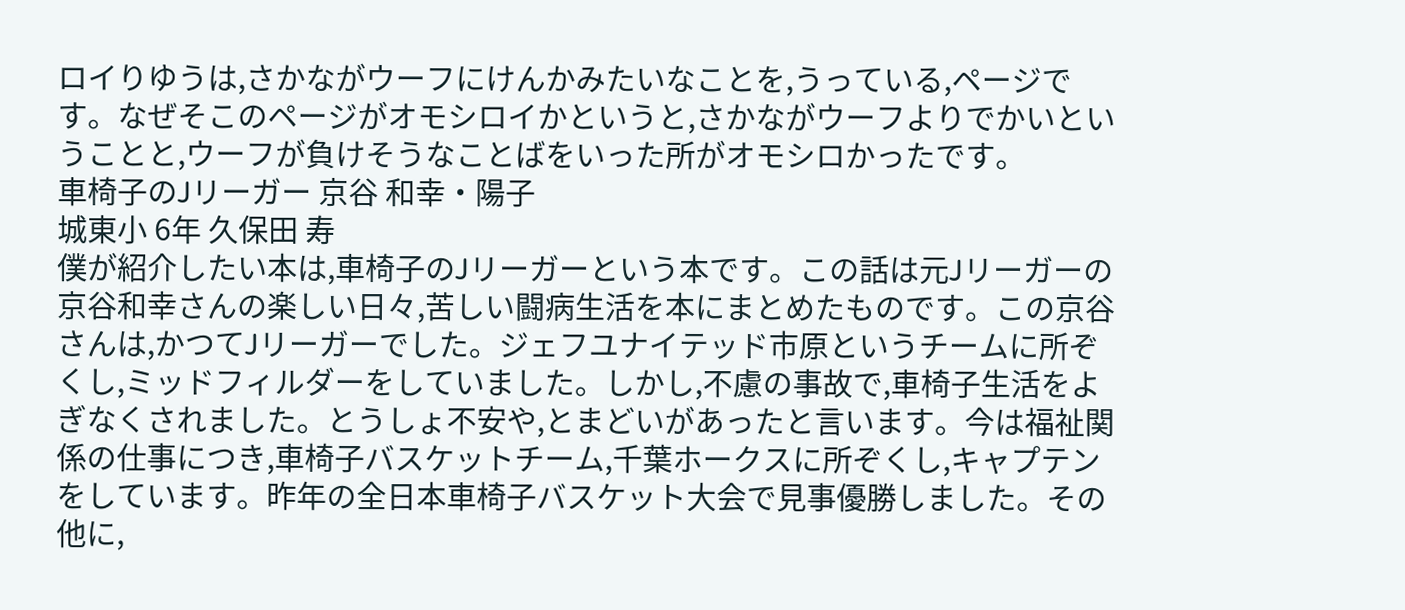ロイりゆうは,さかながウーフにけんかみたいなことを,うっている,ページです。なぜそこのページがオモシロイかというと,さかながウーフよりでかいということと,ウーフが負けそうなことばをいった所がオモシロかったです。
車椅子のJリーガー 京谷 和幸・陽子
城東小 6年 久保田 寿
僕が紹介したい本は,車椅子のJリーガーという本です。この話は元Jリーガーの京谷和幸さんの楽しい日々,苦しい闘病生活を本にまとめたものです。この京谷さんは,かつてJリーガーでした。ジェフユナイテッド市原というチームに所ぞくし,ミッドフィルダーをしていました。しかし,不慮の事故で,車椅子生活をよぎなくされました。とうしょ不安や,とまどいがあったと言います。今は福祉関係の仕事につき,車椅子バスケットチーム,千葉ホークスに所ぞくし,キャプテンをしています。昨年の全日本車椅子バスケット大会で見事優勝しました。その他に,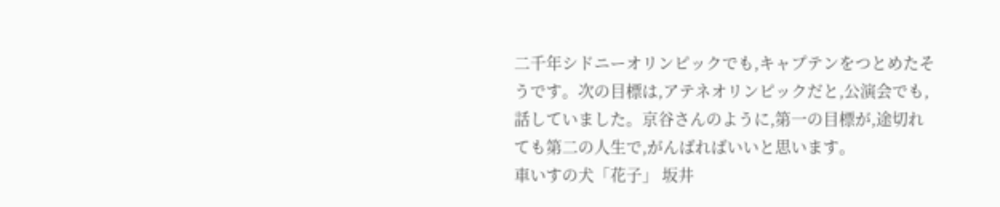二千年シドニーオリンピックでも,キャプテンをつとめたそうです。次の目標は,アテネオリンピックだと,公演会でも,話していました。京谷さんのように,第一の目標が,途切れても第二の人生で,がんばればいいと思います。
車いすの犬「花子」 坂井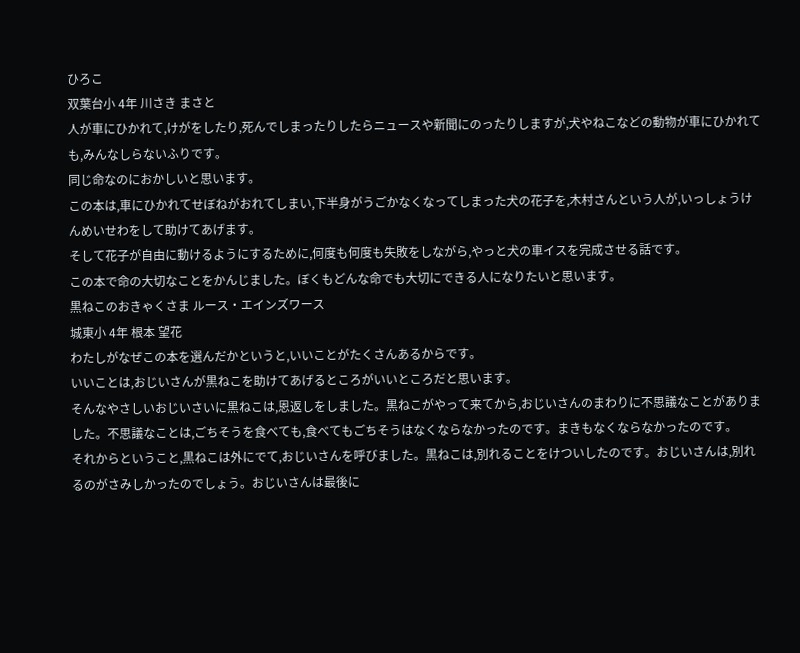ひろこ
双葉台小 4年 川さき まさと
人が車にひかれて,けがをしたり,死んでしまったりしたらニュースや新聞にのったりしますが,犬やねこなどの動物が車にひかれても,みんなしらないふりです。
同じ命なのにおかしいと思います。
この本は,車にひかれてせぼねがおれてしまい,下半身がうごかなくなってしまった犬の花子を,木村さんという人が,いっしょうけんめいせわをして助けてあげます。
そして花子が自由に動けるようにするために,何度も何度も失敗をしながら,やっと犬の車イスを完成させる話です。
この本で命の大切なことをかんじました。ぼくもどんな命でも大切にできる人になりたいと思います。
黒ねこのおきゃくさま ルース・エインズワース
城東小 4年 根本 望花
わたしがなぜこの本を選んだかというと,いいことがたくさんあるからです。
いいことは,おじいさんが黒ねこを助けてあげるところがいいところだと思います。
そんなやさしいおじいさいに黒ねこは,恩返しをしました。黒ねこがやって来てから,おじいさんのまわりに不思議なことがありました。不思議なことは,ごちそうを食べても,食べてもごちそうはなくならなかったのです。まきもなくならなかったのです。
それからということ,黒ねこは外にでて,おじいさんを呼びました。黒ねこは,別れることをけついしたのです。おじいさんは,別れるのがさみしかったのでしょう。おじいさんは最後に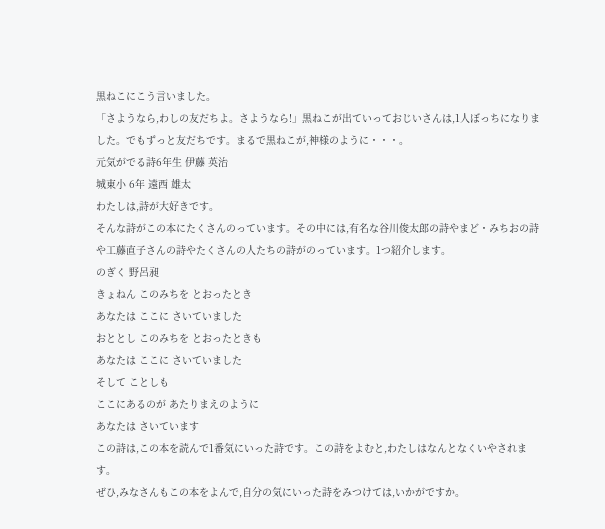黒ねこにこう言いました。
「さようなら,わしの友だちよ。さようなら!」黒ねこが出ていっておじいさんは,1人ぼっちになりました。でもずっと友だちです。まるで黒ねこが,神様のように・・・。
元気がでる詩6年生 伊藤 英治
城東小 6年 遠西 雄太
わたしは,詩が大好きです。
そんな詩がこの本にたくさんのっています。その中には,有名な谷川俊太郎の詩やまど・みちおの詩や工藤直子さんの詩やたくさんの人たちの詩がのっています。1つ紹介します。
のぎく 野呂昶
きょねん このみちを とおったとき
あなたは ここに さいていました
おととし このみちを とおったときも
あなたは ここに さいていました
そして ことしも
ここにあるのが あたりまえのように
あなたは さいています
この詩は,この本を読んで1番気にいった詩です。この詩をよむと,わたしはなんとなくいやされます。
ぜひ,みなさんもこの本をよんで,自分の気にいった詩をみつけては,いかがですか。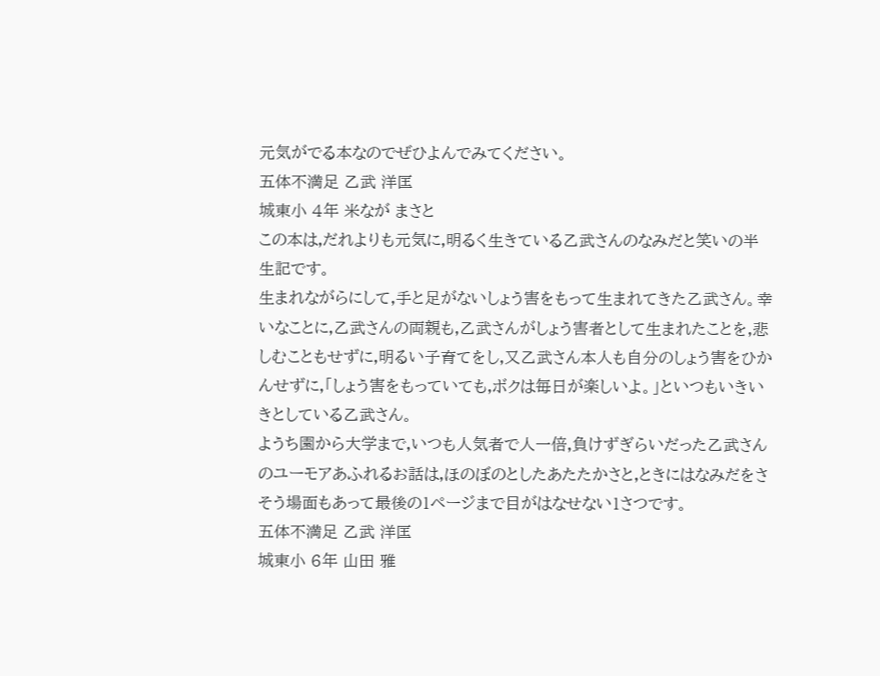元気がでる本なのでぜひよんでみてください。
五体不満足 乙武 洋匡
城東小 4年 米なが まさと
この本は,だれよりも元気に,明るく生きている乙武さんのなみだと笑いの半生記です。
生まれながらにして,手と足がないしょう害をもって生まれてきた乙武さん。幸いなことに,乙武さんの両親も,乙武さんがしょう害者として生まれたことを,悲しむこともせずに,明るい子育てをし,又乙武さん本人も自分のしょう害をひかんせずに,「しょう害をもっていても,ボクは毎日が楽しいよ。」といつもいきいきとしている乙武さん。
ようち園から大学まで,いつも人気者で人一倍,負けずぎらいだった乙武さんのユーモアあふれるお話は,ほのぼのとしたあたたかさと,ときにはなみだをさそう場面もあって最後の1ページまで目がはなせない1さつです。
五体不満足 乙武 洋匡
城東小 6年 山田 雅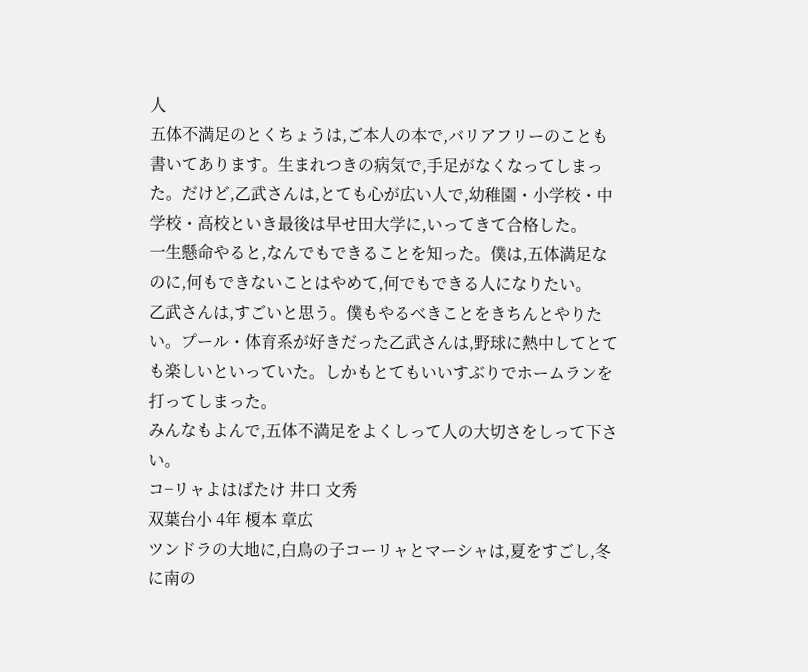人
五体不満足のとくちょうは,ご本人の本で,バリアフリーのことも書いてあります。生まれつきの病気で,手足がなくなってしまった。だけど,乙武さんは,とても心が広い人で,幼稚園・小学校・中学校・高校といき最後は早せ田大学に,いってきて合格した。
一生懸命やると,なんでもできることを知った。僕は,五体満足なのに,何もできないことはやめて,何でもできる人になりたい。
乙武さんは,すごいと思う。僕もやるべきことをきちんとやりたい。プール・体育系が好きだった乙武さんは,野球に熱中してとても楽しいといっていた。しかもとてもいいすぶりでホームランを打ってしまった。
みんなもよんで,五体不満足をよくしって人の大切さをしって下さい。
コ−リャよはばたけ 井口 文秀
双葉台小 4年 榎本 章広
ツンドラの大地に,白鳥の子コーリャとマーシャは,夏をすごし,冬に南の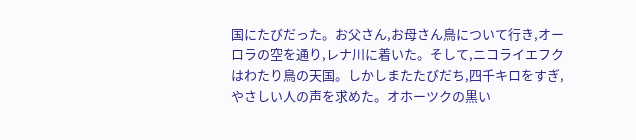国にたびだった。お父さん,お母さん鳥について行き,オーロラの空を通り,レナ川に着いた。そして,ニコライエフクはわたり鳥の天国。しかしまたたびだち,四千キロをすぎ,やさしい人の声を求めた。オホーツクの黒い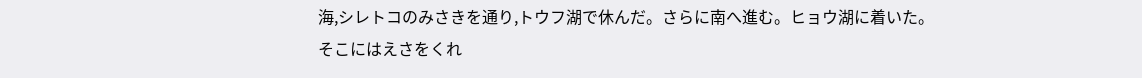海,シレトコのみさきを通り,トウフ湖で休んだ。さらに南へ進む。ヒョウ湖に着いた。そこにはえさをくれ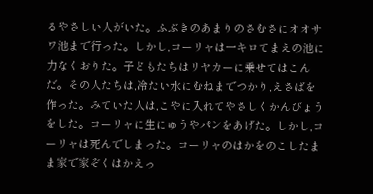るやさしい人がいた。ふぶきのあまりのさむさにオオサワ池まで行った。しかし,コーリャは一キロてまえの池に力なくおりた。子どもたちはリヤカーに乗せてはこんだ。その人たちは,冷たい水にむねまでつかり,えさばを作った。みていた人は,こやに入れてやさしくかんびょうをした。コーリャに生にゅうやパンをあげた。しかし,コーリャは死んでしまった。コーリャのはかをのこしたまま家で家ぞくはかえっ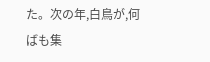た。次の年,白鳥が,何ばも集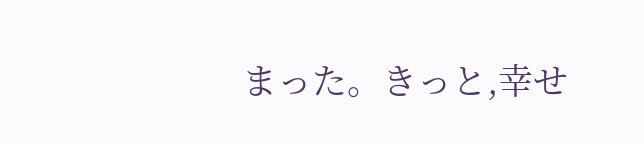まった。きっと,幸せ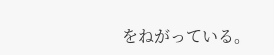をねがっている。